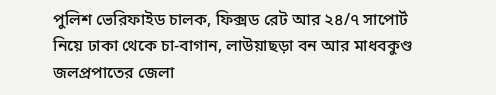পুলিশ ভেরিফাইড চালক, ফিক্সড রেট আর ২৪/৭ সাপোর্ট নিয়ে ঢাকা থেকে চা-বাগান, লাউয়াছড়া বন আর মাধবকুণ্ড জলপ্রপাতের জেলা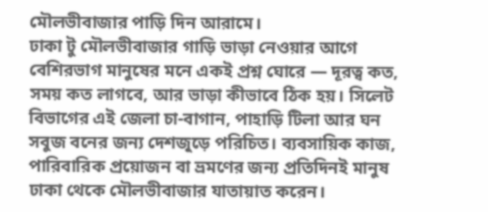মৌলভীবাজার পাড়ি দিন আরামে।
ঢাকা টু মৌলভীবাজার গাড়ি ভাড়া নেওয়ার আগে বেশিরভাগ মানুষের মনে একই প্রশ্ন ঘোরে — দূরত্ব কত, সময় কত লাগবে, আর ভাড়া কীভাবে ঠিক হয়। সিলেট বিভাগের এই জেলা চা-বাগান, পাহাড়ি টিলা আর ঘন সবুজ বনের জন্য দেশজুড়ে পরিচিত। ব্যবসায়িক কাজ, পারিবারিক প্রয়োজন বা ভ্রমণের জন্য প্রতিদিনই মানুষ ঢাকা থেকে মৌলভীবাজার যাতায়াত করেন।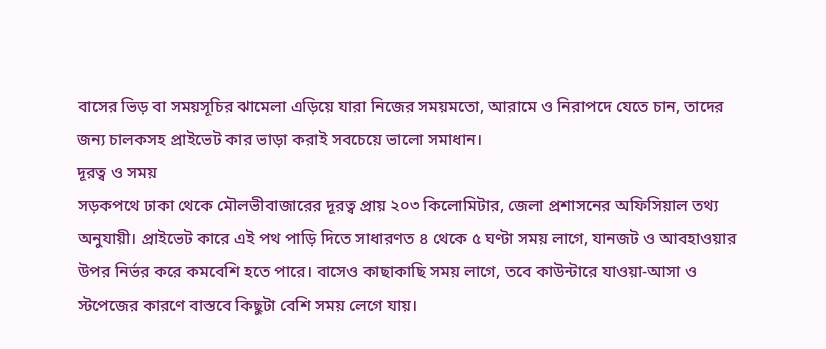বাসের ভিড় বা সময়সূচির ঝামেলা এড়িয়ে যারা নিজের সময়মতো, আরামে ও নিরাপদে যেতে চান, তাদের জন্য চালকসহ প্রাইভেট কার ভাড়া করাই সবচেয়ে ভালো সমাধান।
দূরত্ব ও সময়
সড়কপথে ঢাকা থেকে মৌলভীবাজারের দূরত্ব প্রায় ২০৩ কিলোমিটার, জেলা প্রশাসনের অফিসিয়াল তথ্য অনুযায়ী। প্রাইভেট কারে এই পথ পাড়ি দিতে সাধারণত ৪ থেকে ৫ ঘণ্টা সময় লাগে, যানজট ও আবহাওয়ার উপর নির্ভর করে কমবেশি হতে পারে। বাসেও কাছাকাছি সময় লাগে, তবে কাউন্টারে যাওয়া-আসা ও স্টপেজের কারণে বাস্তবে কিছুটা বেশি সময় লেগে যায়।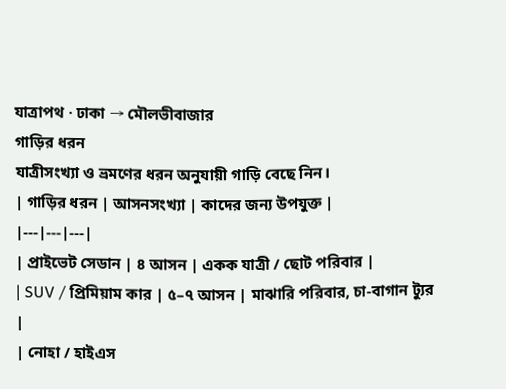যাত্রাপথ · ঢাকা → মৌলভীবাজার
গাড়ির ধরন
যাত্রীসংখ্যা ও ভ্রমণের ধরন অনুযায়ী গাড়ি বেছে নিন।
| গাড়ির ধরন | আসনসংখ্যা | কাদের জন্য উপযুক্ত |
|---|---|---|
| প্রাইভেট সেডান | ৪ আসন | একক যাত্রী / ছোট পরিবার |
| SUV / প্রিমিয়াম কার | ৫–৭ আসন | মাঝারি পরিবার, চা-বাগান ট্যুর |
| নোহা / হাইএস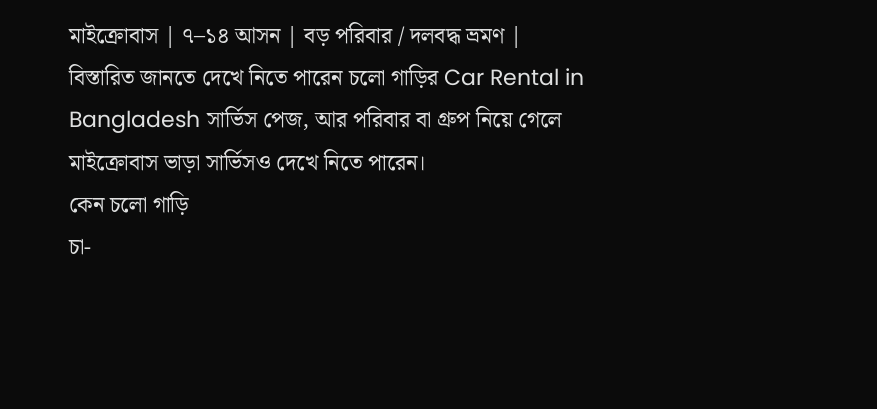মাইক্রোবাস | ৭–১৪ আসন | বড় পরিবার / দলবদ্ধ ভ্রমণ |
বিস্তারিত জানতে দেখে নিতে পারেন চলো গাড়ির Car Rental in Bangladesh সার্ভিস পেজ, আর পরিবার বা গ্রুপ নিয়ে গেলে মাইক্রোবাস ভাড়া সার্ভিসও দেখে নিতে পারেন।
কেন চলো গাড়ি
চা-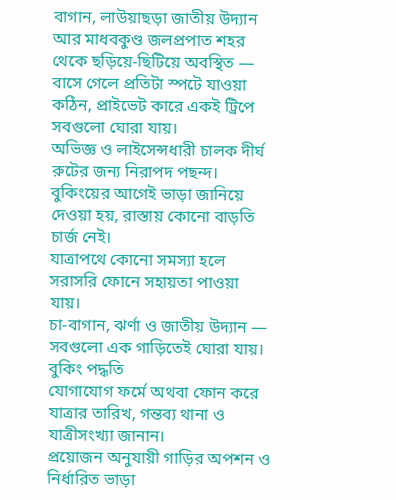বাগান, লাউয়াছড়া জাতীয় উদ্যান আর মাধবকুণ্ড জলপ্রপাত শহর থেকে ছড়িয়ে-ছিটিয়ে অবস্থিত — বাসে গেলে প্রতিটা স্পটে যাওয়া কঠিন, প্রাইভেট কারে একই ট্রিপে সবগুলো ঘোরা যায়।
অভিজ্ঞ ও লাইসেন্সধারী চালক দীর্ঘ রুটের জন্য নিরাপদ পছন্দ।
বুকিংয়ের আগেই ভাড়া জানিয়ে দেওয়া হয়, রাস্তায় কোনো বাড়তি চার্জ নেই।
যাত্রাপথে কোনো সমস্যা হলে সরাসরি ফোনে সহায়তা পাওয়া যায়।
চা-বাগান, ঝর্ণা ও জাতীয় উদ্যান — সবগুলো এক গাড়িতেই ঘোরা যায়।
বুকিং পদ্ধতি
যোগাযোগ ফর্মে অথবা ফোন করে যাত্রার তারিখ, গন্তব্য থানা ও যাত্রীসংখ্যা জানান।
প্রয়োজন অনুযায়ী গাড়ির অপশন ও নির্ধারিত ভাড়া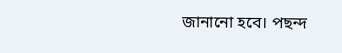জানানো হবে। পছন্দ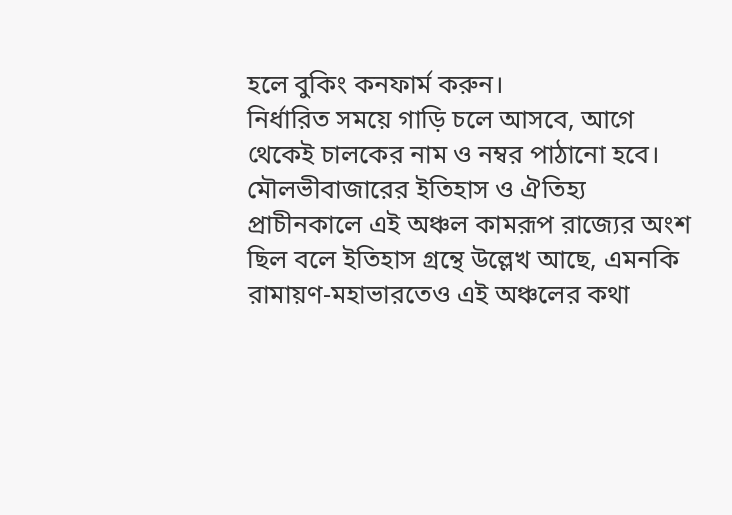হলে বুকিং কনফার্ম করুন।
নির্ধারিত সময়ে গাড়ি চলে আসবে, আগে থেকেই চালকের নাম ও নম্বর পাঠানো হবে।
মৌলভীবাজারের ইতিহাস ও ঐতিহ্য
প্রাচীনকালে এই অঞ্চল কামরূপ রাজ্যের অংশ ছিল বলে ইতিহাস গ্রন্থে উল্লেখ আছে, এমনকি রামায়ণ-মহাভারতেও এই অঞ্চলের কথা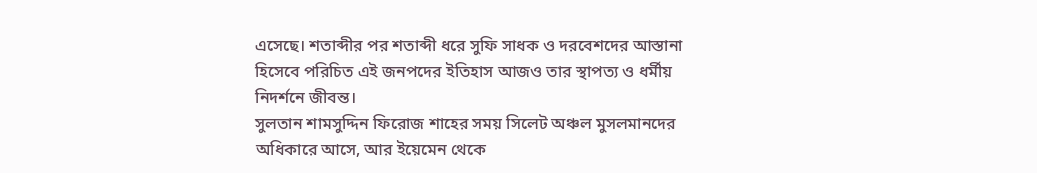এসেছে। শতাব্দীর পর শতাব্দী ধরে সুফি সাধক ও দরবেশদের আস্তানা হিসেবে পরিচিত এই জনপদের ইতিহাস আজও তার স্থাপত্য ও ধর্মীয় নিদর্শনে জীবন্ত।
সুলতান শামসুদ্দিন ফিরোজ শাহের সময় সিলেট অঞ্চল মুসলমানদের অধিকারে আসে, আর ইয়েমেন থেকে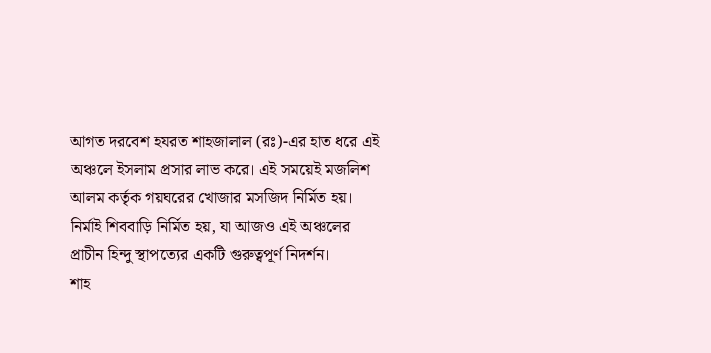আগত দরবেশ হযরত শাহজালাল (রঃ)-এর হাত ধরে এই অঞ্চলে ইসলাম প্রসার লাভ করে। এই সময়েই মজলিশ আলম কর্তৃক গয়ঘরের খোজার মসজিদ নির্মিত হয়।
নির্মাই শিববাড়ি নির্মিত হয়, যা আজও এই অঞ্চলের প্রাচীন হিন্দু স্থাপত্যের একটি গুরুত্বপূর্ণ নিদর্শন।
শাহ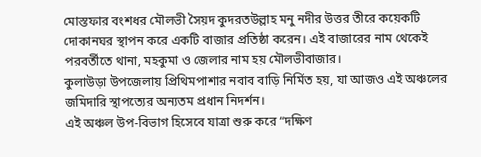মোস্তফার বংশধর মৌলভী সৈয়দ কুদরতউল্লাহ মনু নদীর উত্তর তীরে কয়েকটি দোকানঘর স্থাপন করে একটি বাজার প্রতিষ্ঠা করেন। এই বাজারের নাম থেকেই পরবর্তীতে থানা, মহকুমা ও জেলার নাম হয় মৌলভীবাজার।
কুলাউড়া উপজেলায় প্রিথিমপাশার নবাব বাড়ি নির্মিত হয়, যা আজও এই অঞ্চলের জমিদারি স্থাপত্যের অন্যতম প্রধান নিদর্শন।
এই অঞ্চল উপ-বিভাগ হিসেবে যাত্রা শুরু করে “দক্ষিণ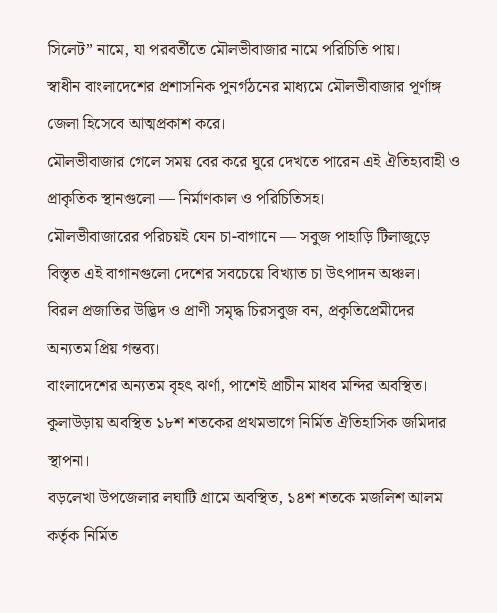সিলেট” নামে, যা পরবর্তীতে মৌলভীবাজার নামে পরিচিতি পায়।
স্বাধীন বাংলাদেশের প্রশাসনিক পুনর্গঠনের মাধ্যমে মৌলভীবাজার পূর্ণাঙ্গ জেলা হিসেবে আত্মপ্রকাশ করে।
মৌলভীবাজার গেলে সময় বের করে ঘুরে দেখতে পারেন এই ঐতিহ্যবাহী ও প্রাকৃতিক স্থানগুলো — নির্মাণকাল ও পরিচিতিসহ।
মৌলভীবাজারের পরিচয়ই যেন চা-বাগানে — সবুজ পাহাড়ি টিলাজুড়ে বিস্তৃত এই বাগানগুলো দেশের সবচেয়ে বিখ্যাত চা উৎপাদন অঞ্চল।
বিরল প্রজাতির উদ্ভিদ ও প্রাণী সমৃদ্ধ চিরসবুজ বন, প্রকৃতিপ্রেমীদের অন্যতম প্রিয় গন্তব্য।
বাংলাদেশের অন্যতম বৃহৎ ঝর্ণা, পাশেই প্রাচীন মাধব মন্দির অবস্থিত।
কুলাউড়ায় অবস্থিত ১৮শ শতকের প্রথমভাগে নির্মিত ঐতিহাসিক জমিদার স্থাপনা।
বড়লেখা উপজেলার লঘাটি গ্রামে অবস্থিত, ১৪শ শতকে মজলিশ আলম কর্তৃক নির্মিত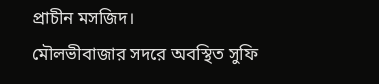প্রাচীন মসজিদ।
মৌলভীবাজার সদরে অবস্থিত সুফি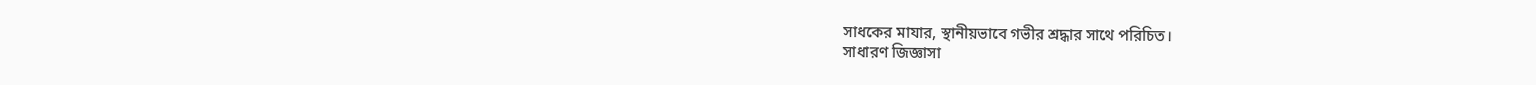সাধকের মাযার, স্থানীয়ভাবে গভীর শ্রদ্ধার সাথে পরিচিত।
সাধারণ জিজ্ঞাসা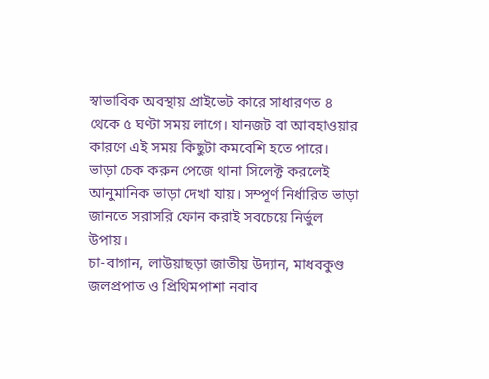স্বাভাবিক অবস্থায় প্রাইভেট কারে সাধারণত ৪ থেকে ৫ ঘণ্টা সময় লাগে। যানজট বা আবহাওয়ার কারণে এই সময় কিছুটা কমবেশি হতে পারে।
ভাড়া চেক করুন পেজে থানা সিলেক্ট করলেই আনুমানিক ভাড়া দেখা যায়। সম্পূর্ণ নির্ধারিত ভাড়া জানতে সরাসরি ফোন করাই সবচেয়ে নির্ভুল উপায়।
চা-বাগান, লাউয়াছড়া জাতীয় উদ্যান, মাধবকুণ্ড জলপ্রপাত ও প্রিথিমপাশা নবাব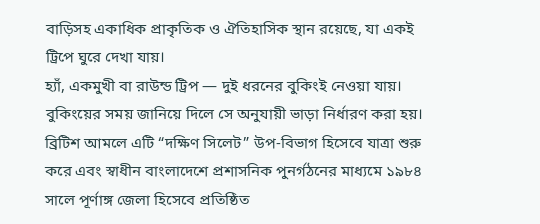বাড়িসহ একাধিক প্রাকৃতিক ও ঐতিহাসিক স্থান রয়েছে, যা একই ট্রিপে ঘুরে দেখা যায়।
হ্যাঁ, একমুখী বা রাউন্ড ট্রিপ — দুই ধরনের বুকিংই নেওয়া যায়। বুকিংয়ের সময় জানিয়ে দিলে সে অনুযায়ী ভাড়া নির্ধারণ করা হয়।
ব্রিটিশ আমলে এটি “দক্ষিণ সিলেট” উপ-বিভাগ হিসেবে যাত্রা শুরু করে এবং স্বাধীন বাংলাদেশে প্রশাসনিক পুনর্গঠনের মাধ্যমে ১৯৮৪ সালে পূর্ণাঙ্গ জেলা হিসেবে প্রতিষ্ঠিত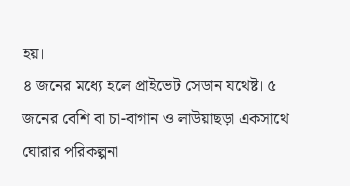হয়।
৪ জনের মধ্যে হলে প্রাইভেট সেডান যথেষ্ট। ৫ জনের বেশি বা চা-বাগান ও লাউয়াছড়া একসাথে ঘোরার পরিকল্পনা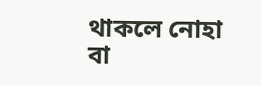থাকলে নোহা বা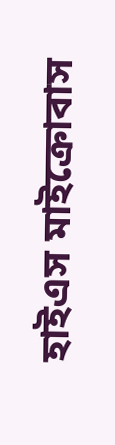হাইএস মাইক্রোবাস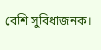বেশি সুবিধাজনক।